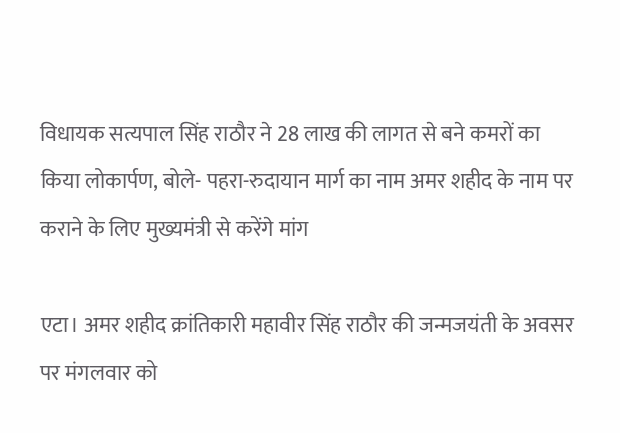विधायक सत्यपाल सिंह राठौर ने 28 लाख की लागत से बने कमरों का किया लोकार्पण, बोले- पहरा-रुदायान मार्ग का नाम अमर शहीद के नाम पर कराने के लिए मुख्यमंत्री से करेंगे मांग

एटा। अमर शहीद क्रांतिकारी महावीर सिंह राठौर की जन्मजयंती के अवसर पर मंगलवार को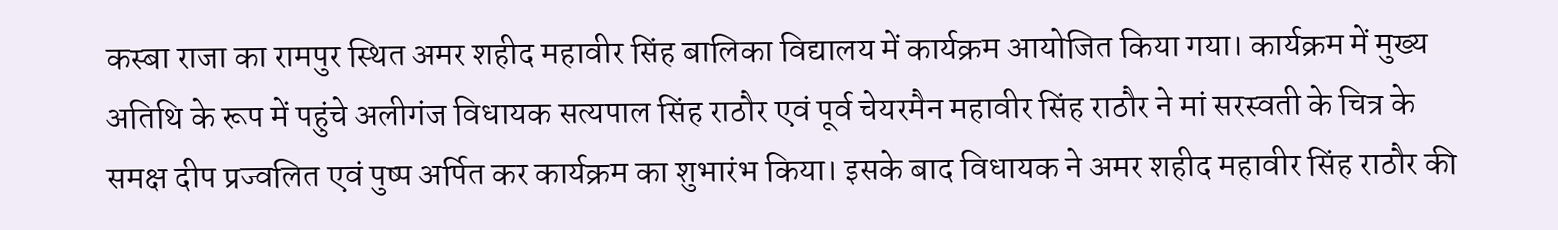कस्बा राजा का रामपुर स्थित अमर शहीद महावीर सिंह बालिका विद्यालय में कार्यक्रम आयोजित किया गया। कार्यक्रम में मुख्य अतिथि के रूप में पहुंचे अलीगंज विधायक सत्यपाल सिंह राठौर एवं पूर्व चेयरमैन महावीर सिंह राठौर ने मां सरस्वती के चित्र के समक्ष दीप प्रज्वलित एवं पुष्प अर्पित कर कार्यक्रम का शुभारंभ किया। इसके बाद विधायक ने अमर शहीद महावीर सिंह राठौर की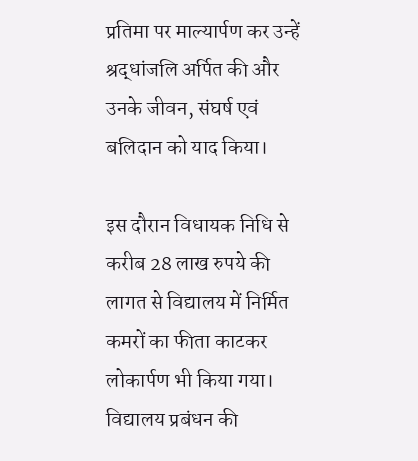प्रतिमा पर माल्यार्पण कर उन्हें श्रद्धांजलि अर्पित की और उनके जीवन, संघर्ष एवं बलिदान को याद किया।

इस दौरान विधायक निधि से करीब 28 लाख रुपये की लागत से विद्यालय में निर्मित कमरों का फीता काटकर लोकार्पण भी किया गया। विद्यालय प्रबंधन की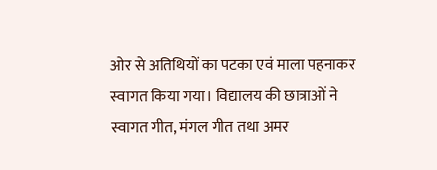ओर से अतिथियों का पटका एवं माला पहनाकर स्वागत किया गया। विद्यालय की छात्राओं ने स्वागत गीत, मंगल गीत तथा अमर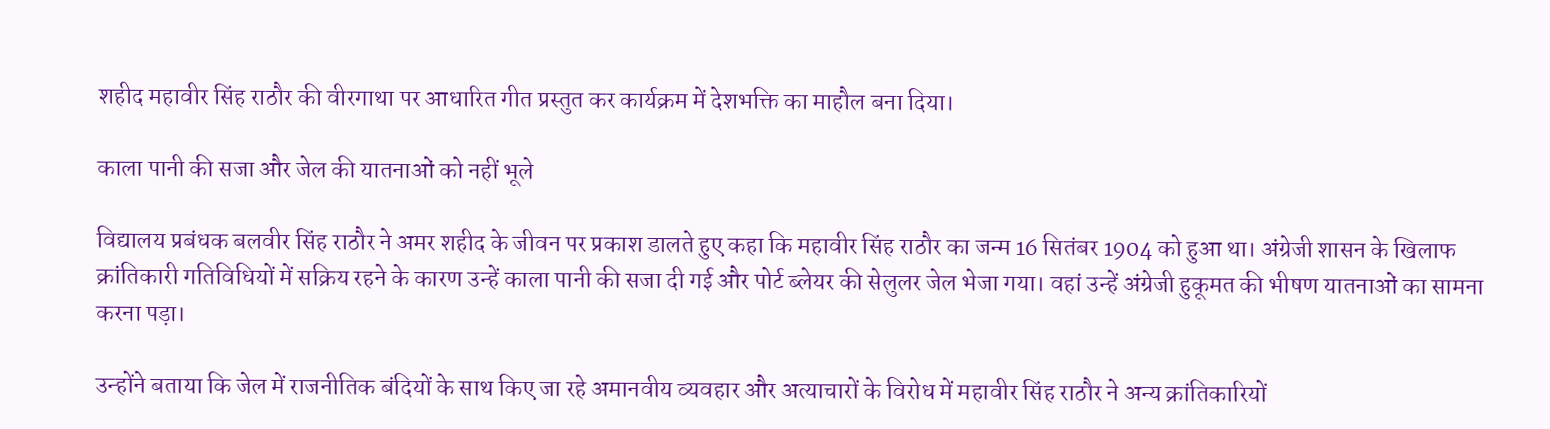शहीद महावीर सिंह राठौर की वीरगाथा पर आधारित गीत प्रस्तुत कर कार्यक्रम में देशभक्ति का माहौल बना दिया।

काला पानी की सजा और जेल की यातनाओं को नहीं भूले

विद्यालय प्रबंधक बलवीर सिंह राठौर ने अमर शहीद के जीवन पर प्रकाश डालते हुए कहा कि महावीर सिंह राठौर का जन्म 16 सितंबर 1904 को हुआ था। अंग्रेजी शासन के खिलाफ क्रांतिकारी गतिविधियों में सक्रिय रहने के कारण उन्हें काला पानी की सजा दी गई और पोर्ट ब्लेयर की सेलुलर जेल भेजा गया। वहां उन्हें अंग्रेजी हुकूमत की भीषण यातनाओं का सामना करना पड़ा।

उन्होंने बताया कि जेल में राजनीतिक बंदियों के साथ किए जा रहे अमानवीय व्यवहार और अत्याचारों के विरोध में महावीर सिंह राठौर ने अन्य क्रांतिकारियों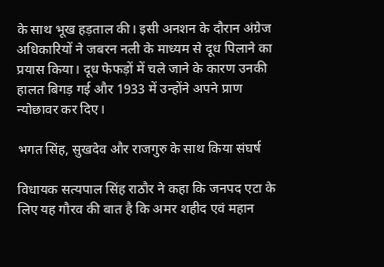के साथ भूख हड़ताल की। इसी अनशन के दौरान अंग्रेज अधिकारियों ने जबरन नली के माध्यम से दूध पिलाने का प्रयास किया। दूध फेफड़ों में चले जाने के कारण उनकी हालत बिगड़ गई और 1933 में उन्होंने अपने प्राण न्योछावर कर दिए।

भगत सिंह, सुखदेव और राजगुरु के साथ किया संघर्ष

विधायक सत्यपाल सिंह राठौर ने कहा कि जनपद एटा के लिए यह गौरव की बात है कि अमर शहीद एवं महान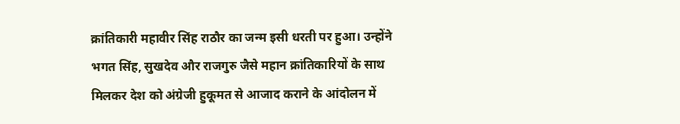क्रांतिकारी महावीर सिंह राठौर का जन्म इसी धरती पर हुआ। उन्होंने भगत सिंह, सुखदेव और राजगुरु जैसे महान क्रांतिकारियों के साथ मिलकर देश को अंग्रेजी हुकूमत से आजाद कराने के आंदोलन में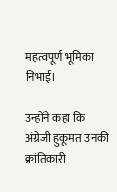महत्वपूर्ण भूमिका निभाई।

उन्होंने कहा कि अंग्रेजी हुकूमत उनकी क्रांतिकारी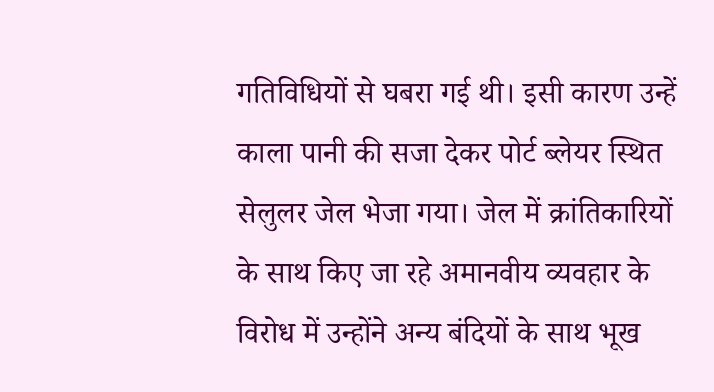गतिविधियों से घबरा गई थी। इसी कारण उन्हें काला पानी की सजा देकर पोर्ट ब्लेयर स्थित सेलुलर जेल भेजा गया। जेल में क्रांतिकारियों के साथ किए जा रहे अमानवीय व्यवहार के विरोध में उन्होंने अन्य बंदियों के साथ भूख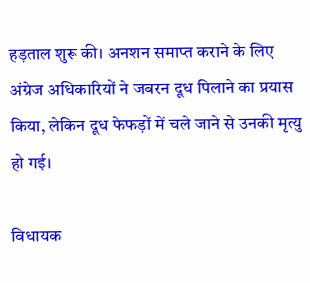हड़ताल शुरू की। अनशन समाप्त कराने के लिए अंग्रेज अधिकारियों ने जबरन दूध पिलाने का प्रयास किया, लेकिन दूध फेफड़ों में चले जाने से उनकी मृत्यु हो गई।

विधायक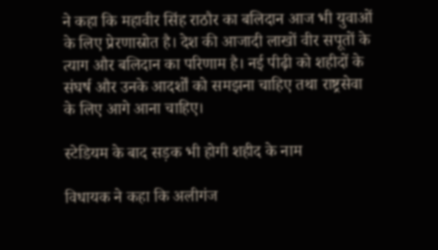ने कहा कि महावीर सिंह राठौर का बलिदान आज भी युवाओं के लिए प्रेरणास्रोत है। देश की आजादी लाखों वीर सपूतों के त्याग और बलिदान का परिणाम है। नई पीढ़ी को शहीदों के संघर्ष और उनके आदर्शों को समझना चाहिए तथा राष्ट्रसेवा के लिए आगे आना चाहिए।

स्टेडियम के बाद सड़क भी होगी शहीद के नाम

विधायक ने कहा कि अलीगंज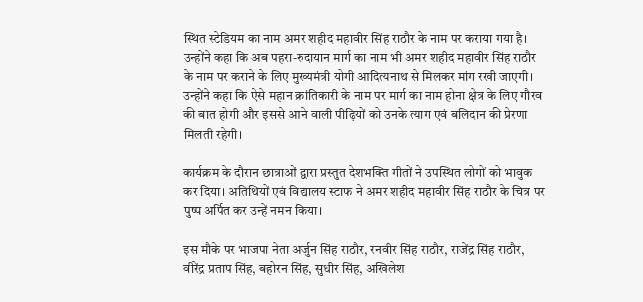स्थित स्टेडियम का नाम अमर शहीद महावीर सिंह राठौर के नाम पर कराया गया है। उन्होंने कहा कि अब पहरा-रुदायान मार्ग का नाम भी अमर शहीद महावीर सिंह राठौर के नाम पर कराने के लिए मुख्यमंत्री योगी आदित्यनाथ से मिलकर मांग रखी जाएगी। उन्होंने कहा कि ऐसे महान क्रांतिकारी के नाम पर मार्ग का नाम होना क्षेत्र के लिए गौरव की बात होगी और इससे आने वाली पीढ़ियों को उनके त्याग एवं बलिदान की प्रेरणा मिलती रहेगी।

कार्यक्रम के दौरान छात्राओं द्वारा प्रस्तुत देशभक्ति गीतों ने उपस्थित लोगों को भावुक कर दिया। अतिथियों एवं विद्यालय स्टाफ ने अमर शहीद महावीर सिंह राठौर के चित्र पर पुष्प अर्पित कर उन्हें नमन किया।

इस मौके पर भाजपा नेता अर्जुन सिंह राठौर, रनवीर सिंह राठौर, राजेंद्र सिंह राठौर, वीरेंद्र प्रताप सिंह, बहोरन सिंह, सुधीर सिंह, अखिलेश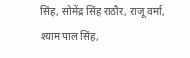सिंह, सोमेंद्र सिंह राठौर, राजू वर्मा, श्याम पाल सिंह,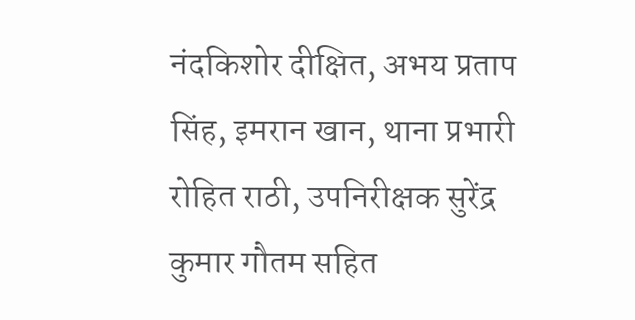नंदकिशोर दीक्षित, अभय प्रताप सिंह, इमरान खान, थाना प्रभारी रोहित राठी, उपनिरीक्षक सुरेंद्र कुमार गौतम सहित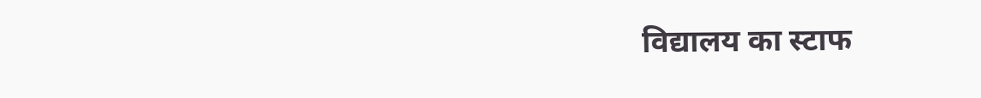विद्यालय का स्टाफ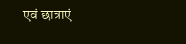एवं छात्राएं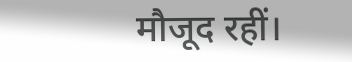मौजूद रहीं।